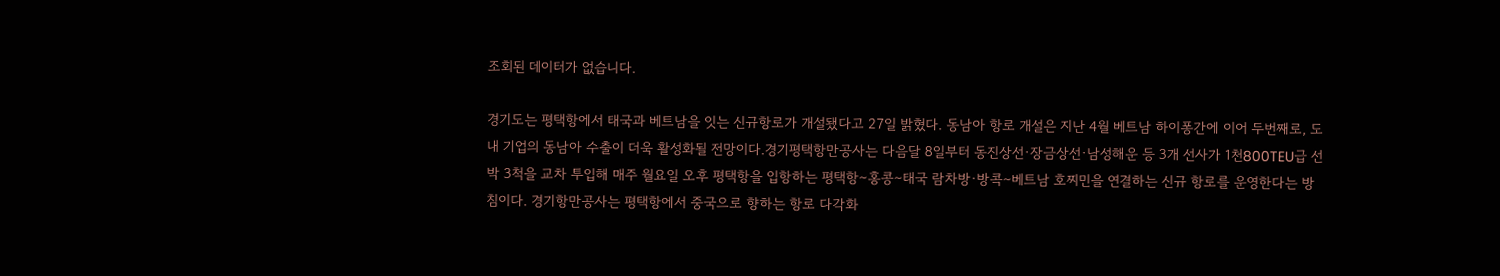조회된 데이터가 없습니다.

경기도는 평택항에서 태국과 베트남을 잇는 신규항로가 개설됐다고 27일 밝혔다. 동남아 항로 개설은 지난 4월 베트남 하이퐁간에 이어 두번째로, 도내 기업의 동남아 수출이 더욱 활성화될 전망이다.경기평택항만공사는 다음달 8일부터 동진상선·장금상선·남성해운 등 3개 선사가 1천800TEU급 선박 3척을 교차 투입해 매주 월요일 오후 평택항을 입항하는 평택항∼홍콩∼태국 람차방·방콕∼베트남 호찌민을 연결하는 신규 항로를 운영한다는 방침이다. 경기항만공사는 평택항에서 중국으로 향하는 항로 다각화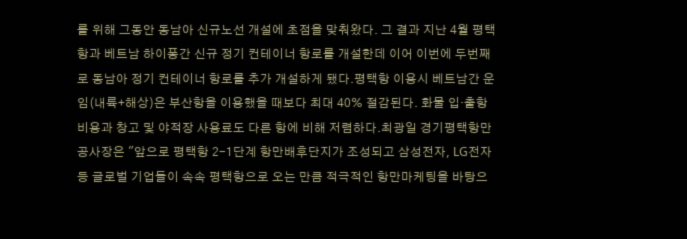를 위해 그동안 동남아 신규노선 개설에 초점을 맞춰왔다. 그 결과 지난 4월 평택항과 베트남 하이퐁간 신규 정기 컨테이너 항로를 개설한데 이어 이번에 두번째로 동남아 정기 컨테이너 항로를 추가 개설하게 됐다.평택항 이용시 베트남간 운임(내륙+해상)은 부산항을 이용했을 때보다 최대 40% 절감된다. 화물 입·출항 비용과 창고 및 야적장 사용료도 다른 항에 비해 저렴하다.최광일 경기평택항만공사장은 "앞으로 평택항 2-1단계 항만배후단지가 조성되고 삼성전자, LG전자 등 글로벌 기업들이 속속 평택항으로 오는 만큼 적극적인 항만마케팅을 바탕으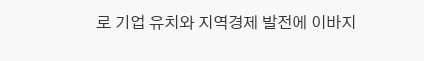로 기업 유치와 지역경제 발전에 이바지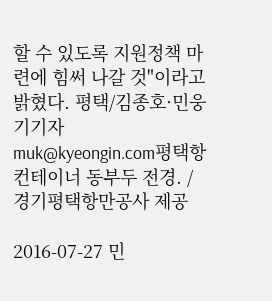할 수 있도록 지원정책 마련에 힘써 나갈 것"이라고 밝혔다. 평택/김종호·민웅기기자 muk@kyeongin.com평택항 컨테이너 동부두 전경. /경기평택항만공사 제공

2016-07-27 민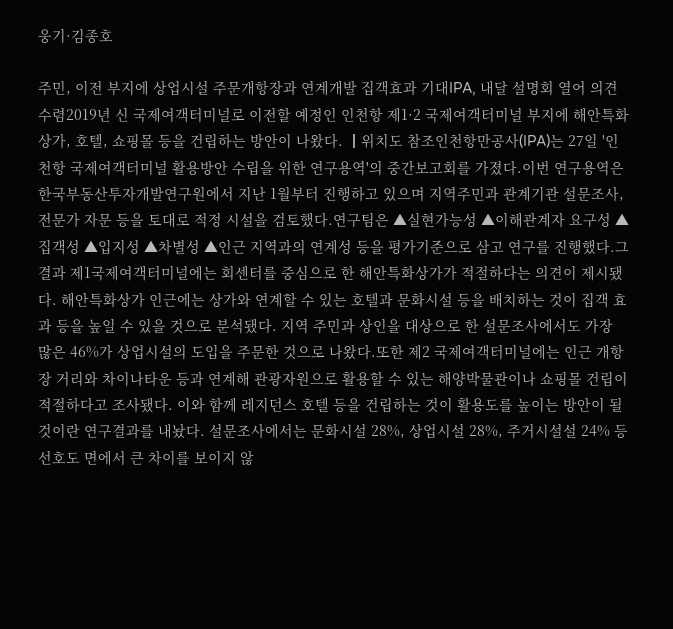웅기·김종호

주민, 이전 부지에 상업시설 주문개항장과 연계개발 집객효과 기대IPA, 내달 설명회 열어 의견 수렴2019년 신 국제여객터미널로 이전할 예정인 인천항 제1·2 국제여객터미널 부지에 해안특화상가, 호텔, 쇼핑몰 등을 건립하는 방안이 나왔다. ┃위치도 참조인천항만공사(IPA)는 27일 '인천항 국제여객터미널 활용방안 수립을 위한 연구용역'의 중간보고회를 가졌다.이번 연구용역은 한국부동산투자개발연구원에서 지난 1월부터 진행하고 있으며 지역주민과 관계기관 설문조사, 전문가 자문 등을 토대로 적정 시설을 검토했다.연구팀은 ▲실현가능성 ▲이해관계자 요구성 ▲집객성 ▲입지성 ▲차별성 ▲인근 지역과의 연계성 등을 평가기준으로 삼고 연구를 진행했다.그 결과 제1국제여객터미널에는 회센터를 중심으로 한 해안특화상가가 적절하다는 의견이 제시됐다. 해안특화상가 인근에는 상가와 연계할 수 있는 호텔과 문화시설 등을 배치하는 것이 집객 효과 등을 높일 수 있을 것으로 분석됐다. 지역 주민과 상인을 대상으로 한 설문조사에서도 가장 많은 46%가 상업시설의 도입을 주문한 것으로 나왔다.또한 제2 국제여객터미널에는 인근 개항장 거리와 차이나타운 등과 연계해 관광자원으로 활용할 수 있는 해양박물관이나 쇼핑몰 건립이 적절하다고 조사됐다. 이와 함께 레지던스 호텔 등을 건립하는 것이 활용도를 높이는 방안이 될 것이란 연구결과를 내놨다. 설문조사에서는 문화시설 28%, 상업시설 28%, 주거시설설 24% 등 선호도 면에서 큰 차이를 보이지 않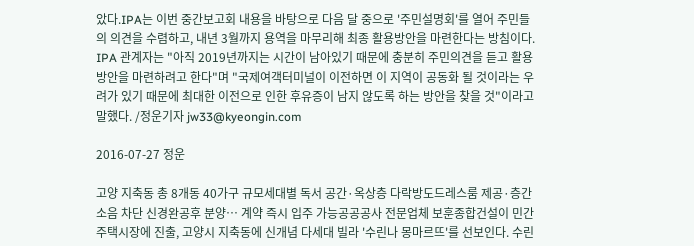았다.IPA는 이번 중간보고회 내용을 바탕으로 다음 달 중으로 '주민설명회'를 열어 주민들의 의견을 수렴하고, 내년 3월까지 용역을 마무리해 최종 활용방안을 마련한다는 방침이다. IPA 관계자는 "아직 2019년까지는 시간이 남아있기 때문에 충분히 주민의견을 듣고 활용방안을 마련하려고 한다"며 "국제여객터미널이 이전하면 이 지역이 공동화 될 것이라는 우려가 있기 때문에 최대한 이전으로 인한 후유증이 남지 않도록 하는 방안을 찾을 것"이라고 말했다. /정운기자 jw33@kyeongin.com

2016-07-27 정운

고양 지축동 총 8개동 40가구 규모세대별 독서 공간·옥상층 다락방도드레스룸 제공·층간소음 차단 신경완공후 분양… 계약 즉시 입주 가능공공공사 전문업체 보훈종합건설이 민간주택시장에 진출, 고양시 지축동에 신개념 다세대 빌라 '수린나 몽마르뜨'를 선보인다. 수린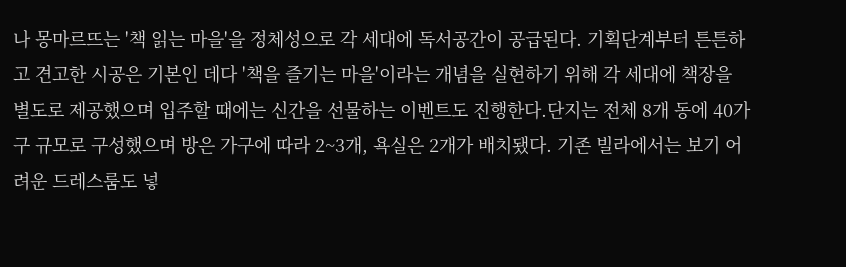나 몽마르뜨는 '책 읽는 마을'을 정체성으로 각 세대에 독서공간이 공급된다. 기획단계부터 튼튼하고 견고한 시공은 기본인 데다 '책을 즐기는 마을'이라는 개념을 실현하기 위해 각 세대에 책장을 별도로 제공했으며 입주할 때에는 신간을 선물하는 이벤트도 진행한다.단지는 전체 8개 동에 40가구 규모로 구성했으며 방은 가구에 따라 2~3개, 욕실은 2개가 배치됐다. 기존 빌라에서는 보기 어려운 드레스룸도 넣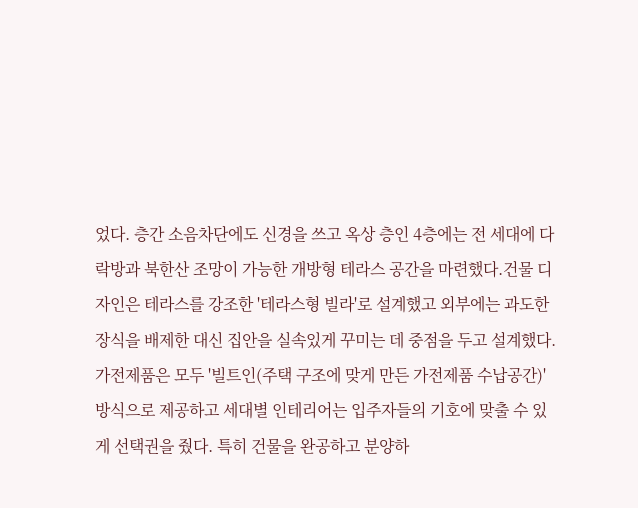었다. 층간 소음차단에도 신경을 쓰고 옥상 층인 4층에는 전 세대에 다락방과 북한산 조망이 가능한 개방형 테라스 공간을 마련했다.건물 디자인은 테라스를 강조한 '테라스형 빌라'로 설계했고 외부에는 과도한 장식을 배제한 대신 집안을 실속있게 꾸미는 데 중점을 두고 설계했다.가전제품은 모두 '빌트인(주택 구조에 맞게 만든 가전제품 수납공간)' 방식으로 제공하고 세대별 인테리어는 입주자들의 기호에 맞출 수 있게 선택권을 줬다. 특히 건물을 완공하고 분양하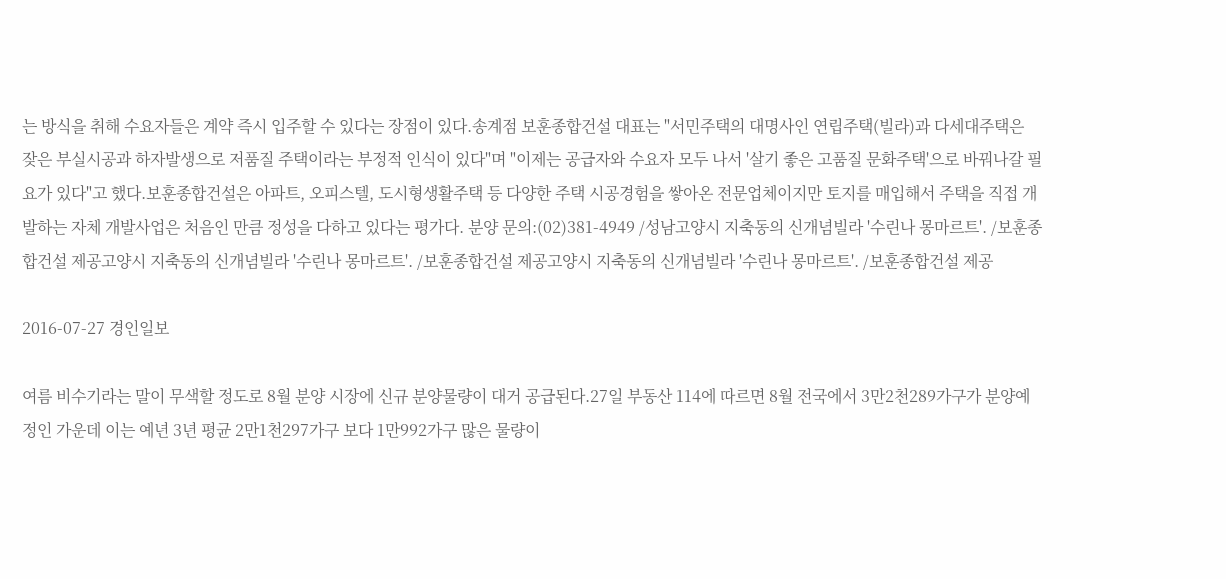는 방식을 취해 수요자들은 계약 즉시 입주할 수 있다는 장점이 있다.송계점 보훈종합건설 대표는 "서민주택의 대명사인 연립주택(빌라)과 다세대주택은 잦은 부실시공과 하자발생으로 저품질 주택이라는 부정적 인식이 있다"며 "이제는 공급자와 수요자 모두 나서 '살기 좋은 고품질 문화주택'으로 바꿔나갈 필요가 있다"고 했다.보훈종합건설은 아파트, 오피스텔, 도시형생활주택 등 다양한 주택 시공경험을 쌓아온 전문업체이지만 토지를 매입해서 주택을 직접 개발하는 자체 개발사업은 처음인 만큼 정성을 다하고 있다는 평가다. 분양 문의:(02)381-4949 /성남고양시 지축동의 신개념빌라 '수린나 몽마르트'. /보훈종합건설 제공고양시 지축동의 신개념빌라 '수린나 몽마르트'. /보훈종합건설 제공고양시 지축동의 신개념빌라 '수린나 몽마르트'. /보훈종합건설 제공

2016-07-27 경인일보

여름 비수기라는 말이 무색할 정도로 8월 분양 시장에 신규 분양물량이 대거 공급된다.27일 부동산 114에 따르면 8월 전국에서 3만2천289가구가 분양예정인 가운데 이는 예년 3년 평균 2만1천297가구 보다 1만992가구 많은 물량이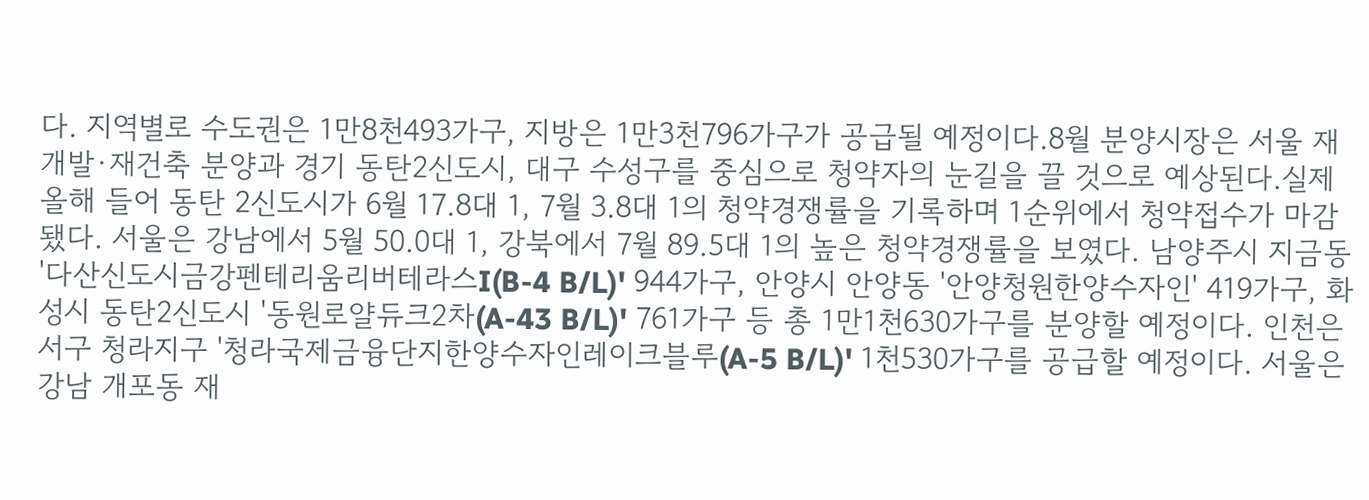다. 지역별로 수도권은 1만8천493가구, 지방은 1만3천796가구가 공급될 예정이다.8월 분양시장은 서울 재개발·재건축 분양과 경기 동탄2신도시, 대구 수성구를 중심으로 청약자의 눈길을 끌 것으로 예상된다.실제 올해 들어 동탄 2신도시가 6월 17.8대 1, 7월 3.8대 1의 청약경쟁률을 기록하며 1순위에서 청약접수가 마감됐다. 서울은 강남에서 5월 50.0대 1, 강북에서 7월 89.5대 1의 높은 청약경쟁률을 보였다. 남양주시 지금동 '다산신도시금강펜테리움리버테라스I(B-4 B/L)' 944가구, 안양시 안양동 '안양청원한양수자인' 419가구, 화성시 동탄2신도시 '동원로얄듀크2차(A-43 B/L)' 761가구 등 총 1만1천630가구를 분양할 예정이다. 인천은 서구 청라지구 '청라국제금융단지한양수자인레이크블루(A-5 B/L)' 1천530가구를 공급할 예정이다. 서울은 강남 개포동 재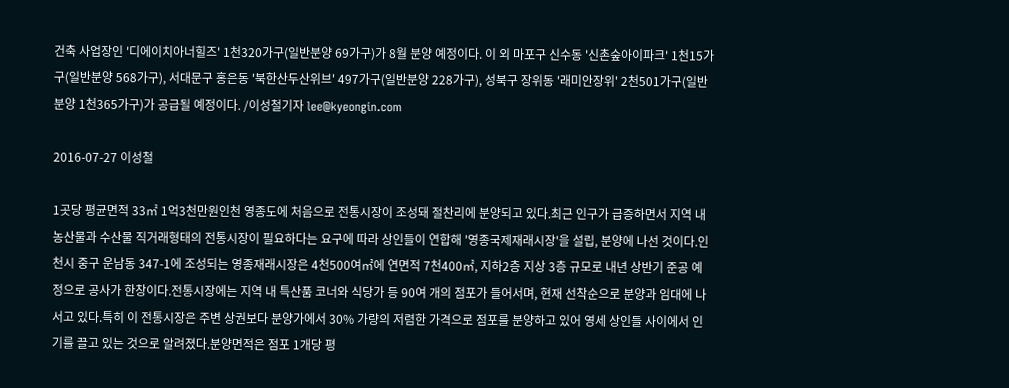건축 사업장인 '디에이치아너힐즈' 1천320가구(일반분양 69가구)가 8월 분양 예정이다. 이 외 마포구 신수동 '신촌숲아이파크' 1천15가구(일반분양 568가구), 서대문구 홍은동 '북한산두산위브' 497가구(일반분양 228가구), 성북구 장위동 '래미안장위' 2천501가구(일반분양 1천365가구)가 공급될 예정이다. /이성철기자 lee@kyeongin.com

2016-07-27 이성철

1곳당 평균면적 33㎡ 1억3천만원인천 영종도에 처음으로 전통시장이 조성돼 절찬리에 분양되고 있다.최근 인구가 급증하면서 지역 내 농산물과 수산물 직거래형태의 전통시장이 필요하다는 요구에 따라 상인들이 연합해 '영종국제재래시장'을 설립, 분양에 나선 것이다.인천시 중구 운남동 347-1에 조성되는 영종재래시장은 4천500여㎡에 연면적 7천400㎡, 지하2층 지상 3층 규모로 내년 상반기 준공 예정으로 공사가 한창이다.전통시장에는 지역 내 특산품 코너와 식당가 등 90여 개의 점포가 들어서며, 현재 선착순으로 분양과 임대에 나서고 있다.특히 이 전통시장은 주변 상권보다 분양가에서 30% 가량의 저렴한 가격으로 점포를 분양하고 있어 영세 상인들 사이에서 인기를 끌고 있는 것으로 알려졌다.분양면적은 점포 1개당 평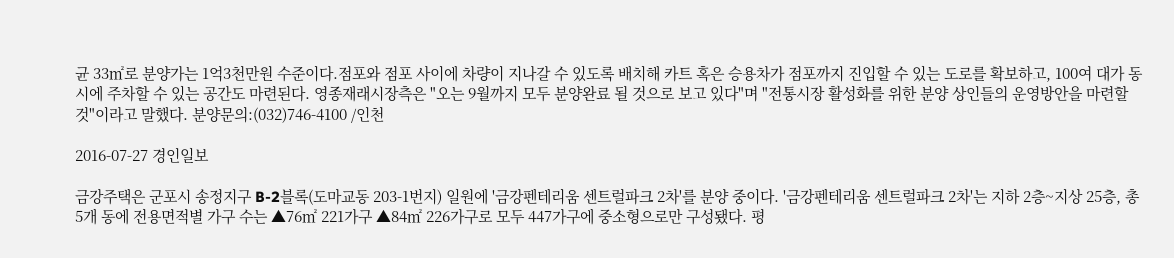균 33㎡로 분양가는 1억3천만원 수준이다.점포와 점포 사이에 차량이 지나갈 수 있도록 배치해 카트 혹은 승용차가 점포까지 진입할 수 있는 도로를 확보하고, 100여 대가 동시에 주차할 수 있는 공간도 마련된다. 영종재래시장측은 "오는 9월까지 모두 분양완료 될 것으로 보고 있다"며 "전통시장 활성화를 위한 분양 상인들의 운영방안을 마련할 것"이라고 말했다. 분양문의:(032)746-4100 /인천

2016-07-27 경인일보

금강주택은 군포시 송정지구 B-2블록(도마교동 203-1번지) 일원에 '금강펜테리움 센트럴파크 2차'를 분양 중이다. '금강펜테리움 센트럴파크 2차'는 지하 2층~지상 25층, 총 5개 동에 전용면적별 가구 수는 ▲76㎡ 221가구 ▲84㎡ 226가구로 모두 447가구에 중소형으로만 구성됐다. 평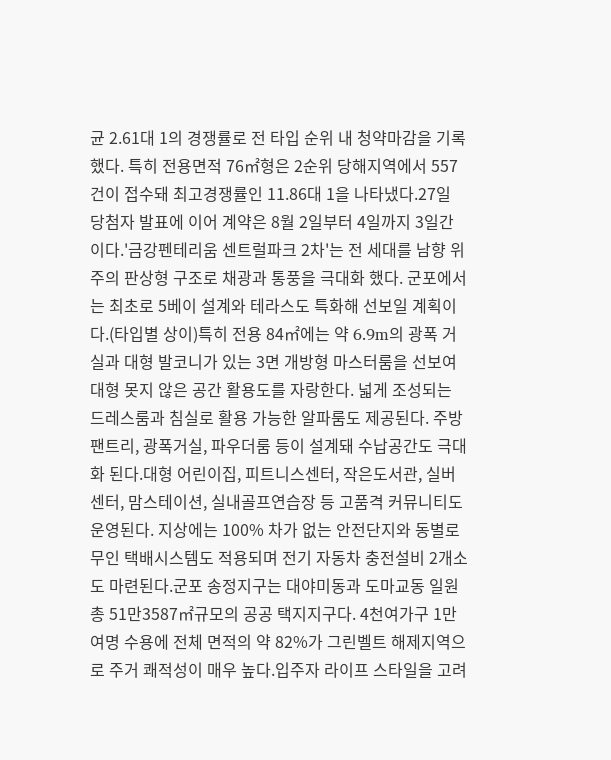균 2.61대 1의 경쟁률로 전 타입 순위 내 청약마감을 기록했다. 특히 전용면적 76㎡형은 2순위 당해지역에서 557건이 접수돼 최고경쟁률인 11.86대 1을 나타냈다.27일 당첨자 발표에 이어 계약은 8월 2일부터 4일까지 3일간이다.'금강펜테리움 센트럴파크 2차'는 전 세대를 남향 위주의 판상형 구조로 채광과 통풍을 극대화 했다. 군포에서는 최초로 5베이 설계와 테라스도 특화해 선보일 계획이다.(타입별 상이)특히 전용 84㎡에는 약 6.9m의 광폭 거실과 대형 발코니가 있는 3면 개방형 마스터룸을 선보여 대형 못지 않은 공간 활용도를 자랑한다. 넓게 조성되는 드레스룸과 침실로 활용 가능한 알파룸도 제공된다. 주방 팬트리, 광폭거실, 파우더룸 등이 설계돼 수납공간도 극대화 된다.대형 어린이집, 피트니스센터, 작은도서관, 실버센터, 맘스테이션, 실내골프연습장 등 고품격 커뮤니티도 운영된다. 지상에는 100% 차가 없는 안전단지와 동별로 무인 택배시스템도 적용되며 전기 자동차 충전설비 2개소도 마련된다.군포 송정지구는 대야미동과 도마교동 일원 총 51만3587㎡규모의 공공 택지지구다. 4천여가구 1만여명 수용에 전체 면적의 약 82%가 그린벨트 해제지역으로 주거 쾌적성이 매우 높다.입주자 라이프 스타일을 고려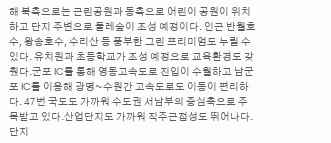해 북측으로는 근린공원과 동측으로 어린이 공원이 위치하고 단지 주변으로 둘레숲이 조성 예정이다. 인근 반월호수, 왕송호수, 수리산 등 풍부한 그린 프리미엄도 누릴 수 있다. 유치원과 초등학교가 조성 예정으로 교육환경도 갖췄다.군포 IC를 통해 영동고속도로 진입이 수월하고 남군포 IC를 이용해 광명~수원간 고속도로도 이동이 편리하다. 47번 국도도 가까워 수도권 서남부의 중심축으로 주목받고 있다.산업단지도 가까워 직주근접성도 뛰어나다. 단지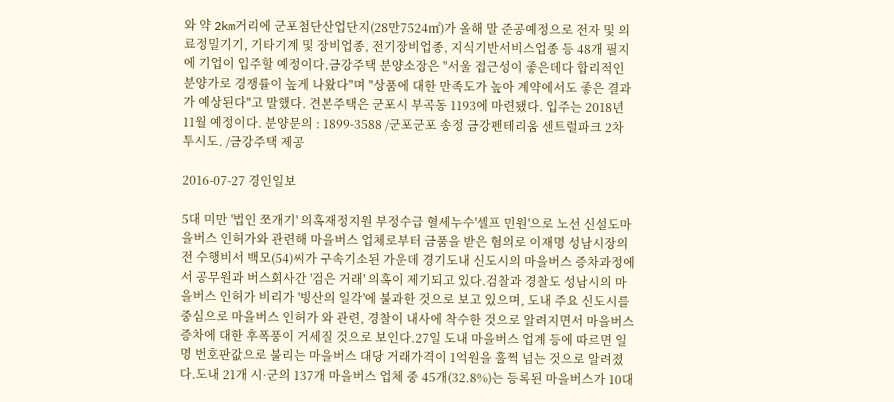와 약 2km거리에 군포첨단산업단지(28만7524㎡)가 올해 말 준공예정으로 전자 및 의료정밀기기, 기타기계 및 장비업종, 전기장비업종, 지식기반서비스업종 등 48개 필지에 기업이 입주할 예정이다.금강주택 분양소장은 "서울 접근성이 좋은데다 합리적인 분양가로 경쟁률이 높게 나왔다"며 "상품에 대한 만족도가 높아 계약에서도 좋은 결과가 예상된다"고 말했다. 견본주택은 군포시 부곡동 1193에 마련됐다. 입주는 2018년 11월 예정이다. 분양문의 : 1899-3588 /군포군포 송정 금강펜테리움 센트럴파크 2차 투시도. /금강주택 제공

2016-07-27 경인일보

5대 미만 '법인 쪼개기' 의혹재정지원 부정수급 혈세누수'셀프 민원'으로 노선 신설도마을버스 인허가와 관련해 마을버스 업체로부터 금품을 받은 혐의로 이재명 성남시장의 전 수행비서 백모(54)씨가 구속기소된 가운데 경기도내 신도시의 마을버스 증차과정에서 공무원과 버스회사간 '검은 거래' 의혹이 제기되고 있다.검찰과 경찰도 성남시의 마을버스 인허가 비리가 '빙산의 일각'에 불과한 것으로 보고 있으며, 도내 주요 신도시를 중심으로 마을버스 인허가 와 관련, 경찰이 내사에 착수한 것으로 알려지면서 마을버스 증차에 대한 후폭풍이 거세질 것으로 보인다.27일 도내 마을버스 업계 등에 따르면 일명 번호판값으로 불리는 마을버스 대당 거래가격이 1억원을 훌쩍 넘는 것으로 알려졌다.도내 21개 시·군의 137개 마을버스 업체 중 45개(32.8%)는 등록된 마을버스가 10대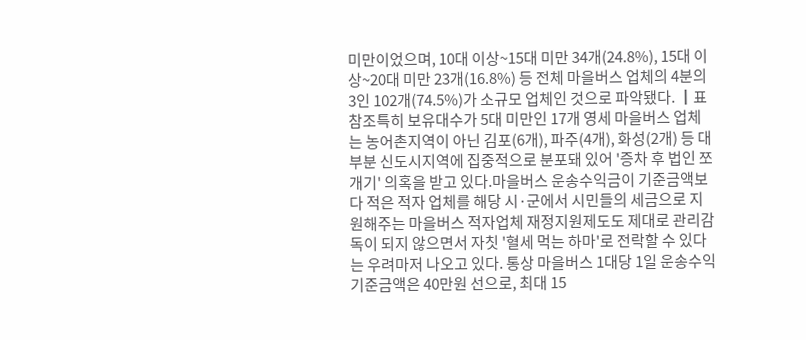미만이었으며, 10대 이상~15대 미만 34개(24.8%), 15대 이상~20대 미만 23개(16.8%) 등 전체 마을버스 업체의 4분의 3인 102개(74.5%)가 소규모 업체인 것으로 파악됐다. ┃표 참조특히 보유대수가 5대 미만인 17개 영세 마을버스 업체는 농어촌지역이 아닌 김포(6개), 파주(4개), 화성(2개) 등 대부분 신도시지역에 집중적으로 분포돼 있어 '증차 후 법인 쪼개기' 의혹을 받고 있다.마을버스 운송수익금이 기준금액보다 적은 적자 업체를 해당 시·군에서 시민들의 세금으로 지원해주는 마을버스 적자업체 재정지원제도도 제대로 관리감독이 되지 않으면서 자칫 '혈세 먹는 하마'로 전락할 수 있다는 우려마저 나오고 있다. 통상 마을버스 1대당 1일 운송수익 기준금액은 40만원 선으로, 최대 15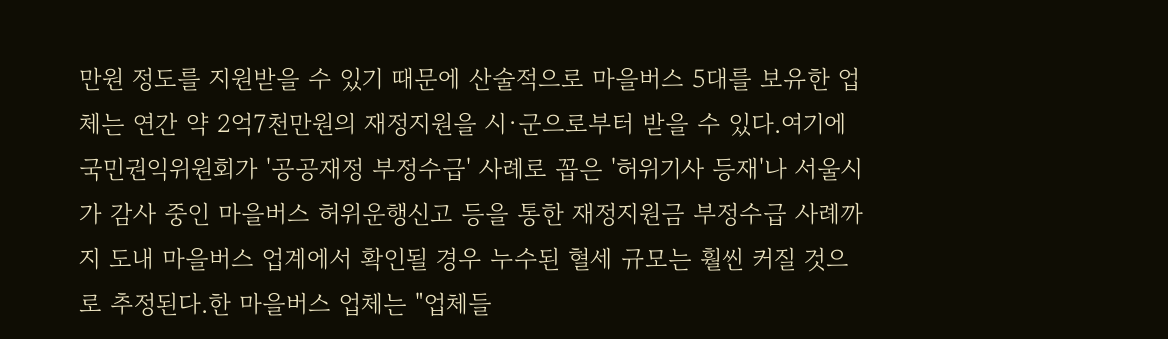만원 정도를 지원받을 수 있기 때문에 산술적으로 마을버스 5대를 보유한 업체는 연간 약 2억7천만원의 재정지원을 시·군으로부터 받을 수 있다.여기에 국민권익위원회가 '공공재정 부정수급' 사례로 꼽은 '허위기사 등재'나 서울시가 감사 중인 마을버스 허위운행신고 등을 통한 재정지원금 부정수급 사례까지 도내 마을버스 업계에서 확인될 경우 누수된 혈세 규모는 훨씬 커질 것으로 추정된다.한 마을버스 업체는 "업체들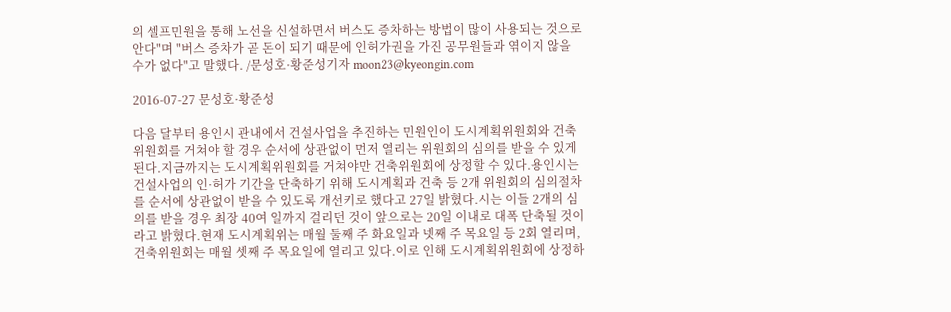의 셀프민원을 통해 노선을 신설하면서 버스도 증차하는 방법이 많이 사용되는 것으로 안다"며 "버스 증차가 곧 돈이 되기 때문에 인허가권을 가진 공무원들과 엮이지 않을 수가 없다"고 말했다. /문성호·황준성기자 moon23@kyeongin.com

2016-07-27 문성호·황준성

다음 달부터 용인시 관내에서 건설사업을 추진하는 민원인이 도시계획위원회와 건축위원회를 거쳐야 할 경우 순서에 상관없이 먼저 열리는 위원회의 심의를 받을 수 있게 된다.지금까지는 도시계획위원회를 거쳐야만 건축위원회에 상정할 수 있다.용인시는 건설사업의 인·허가 기간을 단축하기 위해 도시계획과 건축 등 2개 위원회의 심의절차를 순서에 상관없이 받을 수 있도록 개선키로 했다고 27일 밝혔다.시는 이들 2개의 심의를 받을 경우 최장 40여 일까지 걸리던 것이 앞으로는 20일 이내로 대폭 단축될 것이라고 밝혔다.현재 도시계획위는 매월 둘째 주 화요일과 넷째 주 목요일 등 2회 열리며, 건축위원회는 매월 셋째 주 목요일에 열리고 있다.이로 인해 도시계획위원회에 상정하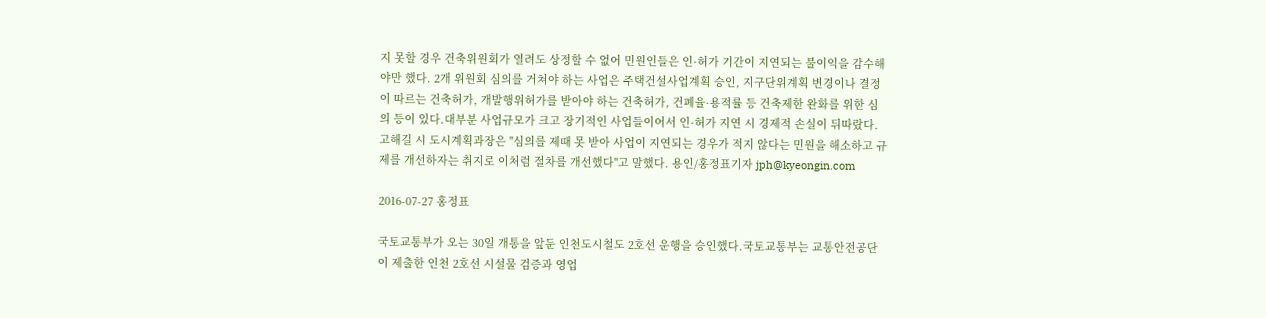지 못할 경우 건축위원회가 열려도 상정할 수 없어 민원인들은 인·허가 기간이 지연되는 불이익을 감수해야만 했다. 2개 위원회 심의를 거쳐야 하는 사업은 주택건설사업계획 승인, 지구단위계획 변경이나 결정이 따르는 건축허가, 개발행위허가를 받아야 하는 건축허가, 건폐율·용적률 등 건축제한 완화를 위한 심의 등이 있다.대부분 사업규모가 크고 장기적인 사업들이어서 인·허가 지연 시 경제적 손실이 뒤따랐다.고해길 시 도시계획과장은 "심의를 제때 못 받아 사업이 지연되는 경우가 적지 않다는 민원을 해소하고 규제를 개선하자는 취지로 이처럼 절차를 개선했다"고 말했다. 용인/홍정표기자 jph@kyeongin.com

2016-07-27 홍정표

국토교통부가 오는 30일 개통을 앞둔 인천도시철도 2호선 운행을 승인했다.국토교통부는 교통안전공단이 제출한 인천 2호선 시설물 검증과 영업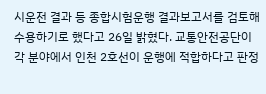시운전 결과 등 종합시험운행 결과보고서를 검토해 수용하기로 했다고 26일 밝혔다. 교통안전공단이 각 분야에서 인천 2호선이 운행에 적합하다고 판정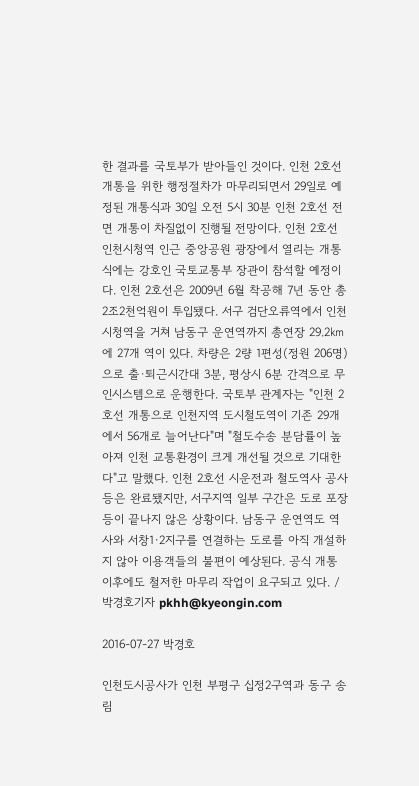한 결과를 국토부가 받아들인 것이다. 인천 2호선 개통을 위한 행정절차가 마무리되면서 29일로 예정된 개통식과 30일 오전 5시 30분 인천 2호선 전면 개통이 차질없이 진행될 전망이다. 인천 2호선 인천시청역 인근 중앙공원 광장에서 열리는 개통식에는 강호인 국토교통부 장관이 참석할 예정이다. 인천 2호선은 2009년 6월 착공해 7년 동안 총 2조2천억원이 투입됐다. 서구 검단오류역에서 인천시청역을 거쳐 남동구 운연역까지 총연장 29.2㎞에 27개 역이 있다. 차량은 2량 1편성(정원 206명)으로 출·퇴근시간대 3분, 평상시 6분 간격으로 무인시스템으로 운행한다. 국토부 관계자는 "인천 2호선 개통으로 인천지역 도시철도역이 기존 29개에서 56개로 늘어난다"며 "철도수송 분담률이 높아져 인천 교통환경이 크게 개선될 것으로 기대한다"고 말했다. 인천 2호선 시운전과 철도역사 공사 등은 완료됐지만, 서구지역 일부 구간은 도로 포장 등이 끝나지 않은 상황이다. 남동구 운연역도 역사와 서창1·2지구를 연결하는 도로를 아직 개설하지 않아 이용객들의 불편이 예상된다. 공식 개통 이후에도 철저한 마무리 작업이 요구되고 있다. /박경호기자 pkhh@kyeongin.com

2016-07-27 박경호

인천도시공사가 인천 부평구 십정2구역과 동구 송림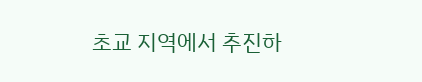초교 지역에서 추진하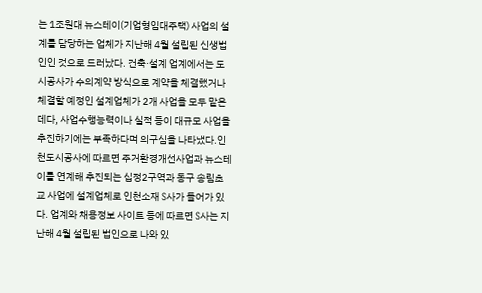는 1조원대 뉴스테이(기업형임대주택) 사업의 설계를 담당하는 업체가 지난해 4월 설립된 신생법인인 것으로 드러났다. 건축·설계 업계에서는 도시공사가 수의계약 방식으로 계약을 체결했거나 체결할 예정인 설계업체가 2개 사업을 모두 맡은 데다, 사업수행능력이나 실적 등이 대규모 사업을 추진하기에는 부족하다며 의구심을 나타냈다.인천도시공사에 따르면 주거환경개선사업과 뉴스테이를 연계해 추진되는 십정2구역과 동구 송림초교 사업에 설계업체로 인천소재 S사가 들어가 있다. 업계와 채용정보 사이트 등에 따르면 S사는 지난해 4월 설립된 법인으로 나와 있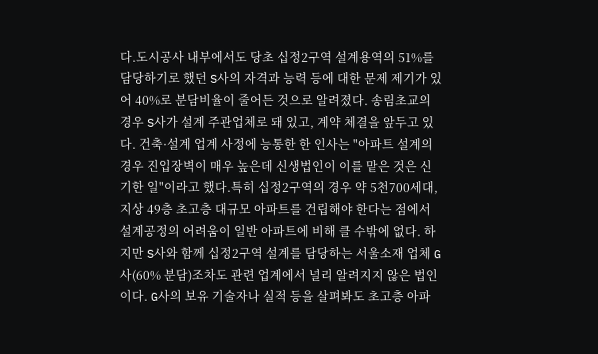다.도시공사 내부에서도 당초 십정2구역 설계용역의 51%를 담당하기로 했던 S사의 자격과 능력 등에 대한 문제 제기가 있어 40%로 분담비율이 줄어든 것으로 알려졌다. 송림초교의 경우 S사가 설계 주관업체로 돼 있고, 계약 체결을 앞두고 있다. 건축·설계 업계 사정에 능통한 한 인사는 "아파트 설계의 경우 진입장벽이 매우 높은데 신생법인이 이를 맡은 것은 신기한 일"이라고 했다.특히 십정2구역의 경우 약 5천700세대, 지상 49층 초고층 대규모 아파트를 건립해야 한다는 점에서 설계공정의 어려움이 일반 아파트에 비해 클 수밖에 없다. 하지만 S사와 함께 십정2구역 설계를 담당하는 서울소재 업체 G사(60% 분담)조차도 관련 업계에서 널리 알려지지 않은 법인이다. G사의 보유 기술자나 실적 등을 살펴봐도 초고층 아파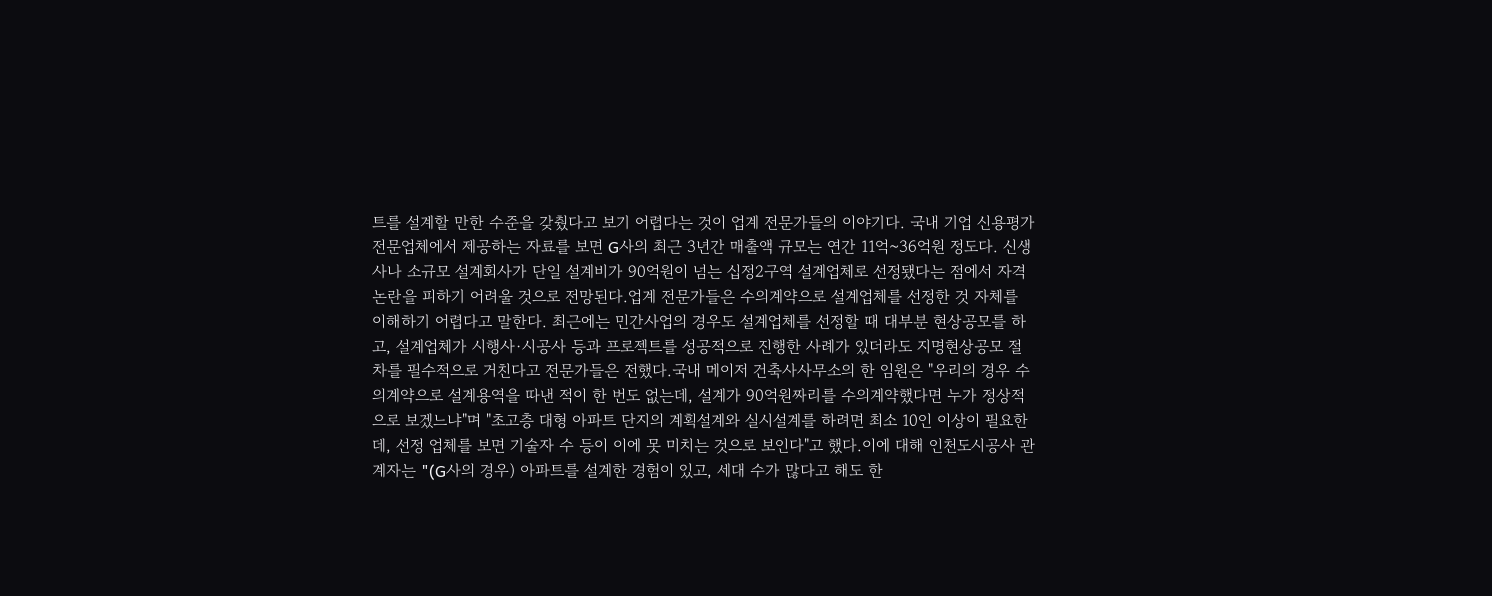트를 설계할 만한 수준을 갖췄다고 보기 어렵다는 것이 업계 전문가들의 이야기다. 국내 기업 신용평가 전문업체에서 제공하는 자료를 보면 G사의 최근 3년간 매출액 규모는 연간 11억~36억원 정도다. 신생사나 소규모 설계회사가 단일 설계비가 90억원이 넘는 십정2구역 설계업체로 선정됐다는 점에서 자격 논란을 피하기 어려울 것으로 전망된다.업계 전문가들은 수의계약으로 설계업체를 선정한 것 자체를 이해하기 어렵다고 말한다. 최근에는 민간사업의 경우도 설계업체를 선정할 때 대부분 현상공모를 하고, 설계업체가 시행사·시공사 등과 프로젝트를 성공적으로 진행한 사례가 있더라도 지명현상공모 절차를 필수적으로 거친다고 전문가들은 전했다.국내 메이저 건축사사무소의 한 임원은 "우리의 경우 수의계약으로 설계용역을 따낸 적이 한 번도 없는데, 설계가 90억원짜리를 수의계약했다면 누가 정상적으로 보겠느냐"며 "초고층 대형 아파트 단지의 계획설계와 실시설계를 하려면 최소 10인 이상이 필요한데, 선정 업체를 보면 기술자 수 등이 이에 못 미치는 것으로 보인다"고 했다.이에 대해 인천도시공사 관계자는 "(G사의 경우) 아파트를 설계한 경험이 있고, 세대 수가 많다고 해도 한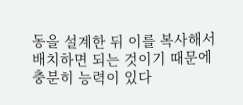동을 설계한 뒤 이를 복사해서 배치하면 되는 것이기 때문에 충분히 능력이 있다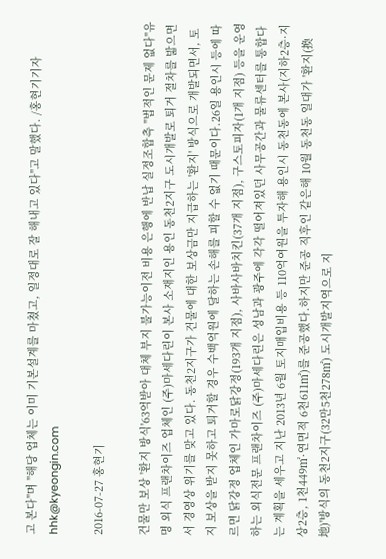고 본다"며 "해당 업체는 이미 기본설계를 마쳤고, 일정대로 잘 해내고 있다"고 말했다. /홍현기기자 hhk@kyeongin.com

2016-07-27 홍현기

건물만 보상 '환지 방식'63억받아 대체 부지 불가능이전 비용 은행에 반납 실정조합측 "법적인 문제 없다"유명 외식 프랜차이즈 업체인 (주)마세다린이 본사 소재지인 용인 동천2지구 도시개발로 퇴거 절차를 밟으면서 경영상 위기를 맞고 있다. 동천2지구가 건물에 대한 보상금만 지급하는 '환지' 방식으로 개발되면서, 토지 보상을 받지 못하고 퇴거할 경우 수백억원에 달하는 손해를 피할 수 없기 때문이다.26일 용인시 등에 따르면 닭강정 업체인 가마로닭강정(193개 지점), 사바사바치킨(37개 지점), 구스토피자(1개 지점) 등을 운영하는 외식전문 프랜차이즈 (주)마세다린은 성남과 광주에 각각 떨어져있던 사무공간과 물류센터를 통합다는 계획을 세우고 지난 2013년 6월 토지매입비용 등 110억여원을 투자해 용인시 동천동에 본사(지하2층·지상2층, 1천449㎡·연면적 6천611㎡)를 준공했다.하지만 준공 직후인 같은해 10월 동천동 일대가 '환지(換地)'방식의 동천2지구(32만5천278㎡) 도시개발지역으로 지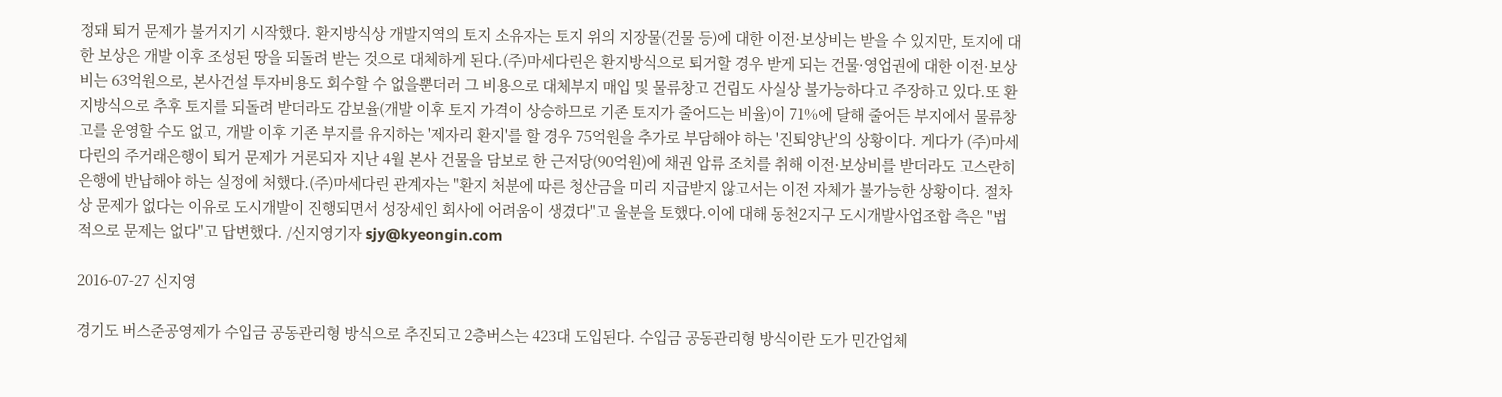정돼 퇴거 문제가 불거지기 시작했다. 환지방식상 개발지역의 토지 소유자는 토지 위의 지장물(건물 등)에 대한 이전·보상비는 받을 수 있지만, 토지에 대한 보상은 개발 이후 조성된 땅을 되돌려 받는 것으로 대체하게 된다.(주)마세다린은 환지방식으로 퇴거할 경우 받게 되는 건물·영업권에 대한 이전·보상비는 63억원으로, 본사건설 투자비용도 회수할 수 없을뿐더러 그 비용으로 대체부지 매입 및 물류창고 건립도 사실상 불가능하다고 주장하고 있다.또 환지방식으로 추후 토지를 되돌려 받더라도 감보율(개발 이후 토지 가격이 상승하므로 기존 토지가 줄어드는 비율)이 71%에 달해 줄어든 부지에서 물류창고를 운영할 수도 없고, 개발 이후 기존 부지를 유지하는 '제자리 환지'를 할 경우 75억원을 추가로 부담해야 하는 '진퇴양난'의 상황이다. 게다가 (주)마세다린의 주거래은행이 퇴거 문제가 거론되자 지난 4월 본사 건물을 담보로 한 근저당(90억원)에 채권 압류 조치를 취해 이전·보상비를 받더라도 고스란히 은행에 반납해야 하는 실정에 처했다.(주)마세다린 관계자는 "환지 처분에 따른 청산금을 미리 지급받지 않고서는 이전 자체가 불가능한 상황이다. 절차상 문제가 없다는 이유로 도시개발이 진행되면서 성장세인 회사에 어려움이 생겼다"고 울분을 토했다.이에 대해 동천2지구 도시개발사업조합 측은 "법적으로 문제는 없다"고 답변했다. /신지영기자 sjy@kyeongin.com

2016-07-27 신지영

경기도 버스준공영제가 수입금 공동관리형 방식으로 추진되고 2층버스는 423대 도입된다. 수입금 공동관리형 방식이란 도가 민간업체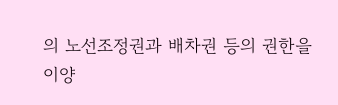의 노선조정권과 배차권 등의 권한을 이양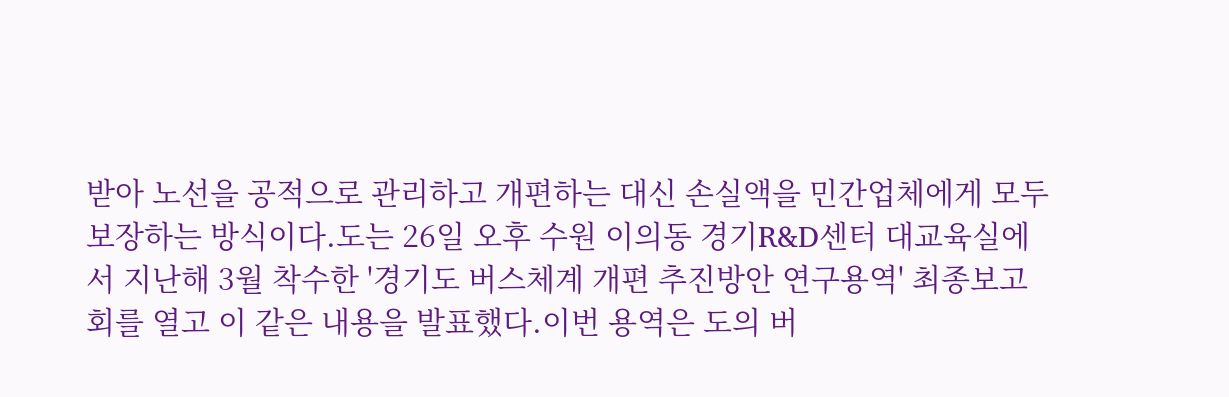받아 노선을 공적으로 관리하고 개편하는 대신 손실액을 민간업체에게 모두 보장하는 방식이다.도는 26일 오후 수원 이의동 경기R&D센터 대교육실에서 지난해 3월 착수한 '경기도 버스체계 개편 추진방안 연구용역' 최종보고회를 열고 이 같은 내용을 발표했다.이번 용역은 도의 버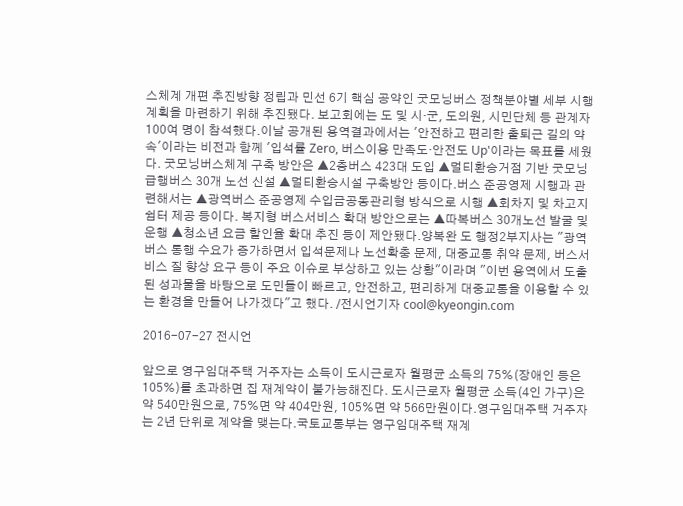스체계 개편 추진방향 정립과 민선 6기 핵심 공약인 굿모닝버스 정책분야별 세부 시행계획을 마련하기 위해 추진됐다. 보고회에는 도 및 시·군, 도의원, 시민단체 등 관계자 100여 명이 참석했다.이날 공개된 용역결과에서는 '안전하고 편리한 출퇴근 길의 약속'이라는 비전과 함께 '입석률 Zero, 버스이용 만족도·안전도 Up'이라는 목표를 세웠다. 굿모닝버스체계 구축 방안은 ▲2층버스 423대 도입 ▲멀티환승거점 기반 굿모닝 급행버스 30개 노선 신설 ▲멀티환승시설 구축방안 등이다.버스 준공영제 시행과 관련해서는 ▲광역버스 준공영제 수입금공동관리형 방식으로 시행 ▲회차지 및 차고지 쉼터 제공 등이다. 복지형 버스서비스 확대 방안으로는 ▲따복버스 30개노선 발굴 및 운행 ▲청소년 요금 할인율 확대 추진 등이 제안됐다.양복완 도 행정2부지사는 "광역버스 통행 수요가 증가하면서 입석문제나 노선확충 문제, 대중교통 취약 문제, 버스서비스 질 향상 요구 등이 주요 이슈로 부상하고 있는 상황"이라며 "이번 용역에서 도출된 성과물을 바탕으로 도민들이 빠르고, 안전하고, 편리하게 대중교통을 이용할 수 있는 환경을 만들어 나가겠다"고 했다. /전시언기자 cool@kyeongin.com

2016-07-27 전시언

앞으로 영구임대주택 거주자는 소득이 도시근로자 월평균 소득의 75%(장애인 등은 105%)를 초과하면 집 재계약이 불가능해진다. 도시근로자 월평균 소득(4인 가구)은 약 540만원으로, 75%면 약 404만원, 105%면 약 566만원이다.영구임대주택 거주자는 2년 단위로 계약을 맺는다.국토교통부는 영구임대주택 재계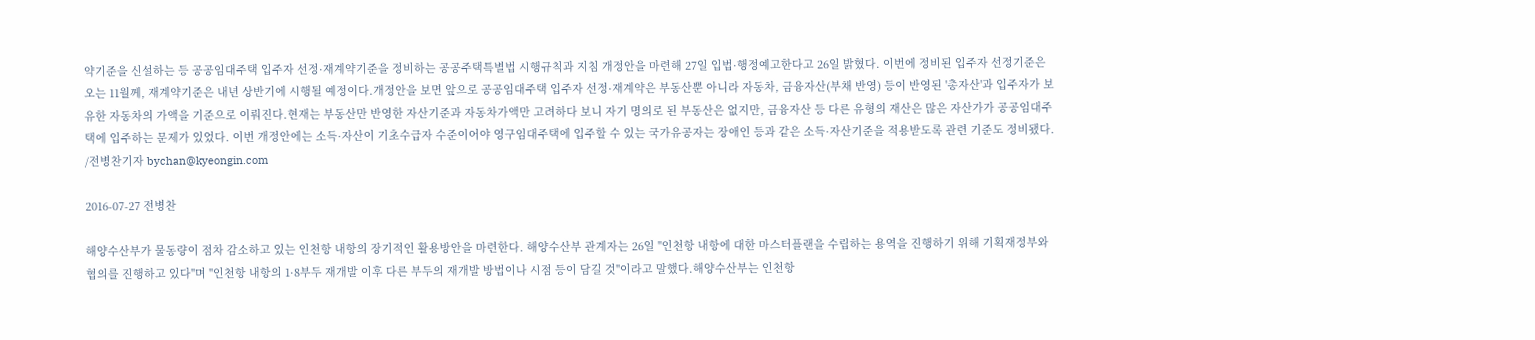약기준을 신설하는 등 공공임대주택 입주자 선정·재계약기준을 정비하는 공공주택특별법 시행규칙과 지침 개정안을 마련해 27일 입법·행정예고한다고 26일 밝혔다. 이번에 정비된 입주자 선정기준은 오는 11월께, 재계약기준은 내년 상반기에 시행될 예정이다.개정안을 보면 앞으로 공공임대주택 입주자 선정·재계약은 부동산뿐 아니라 자동차, 금융자산(부채 반영) 등이 반영된 '총자산'과 입주자가 보유한 자동차의 가액을 기준으로 이뤄진다.현재는 부동산만 반영한 자산기준과 자동차가액만 고려하다 보니 자기 명의로 된 부동산은 없지만, 금융자산 등 다른 유형의 재산은 많은 자산가가 공공임대주택에 입주하는 문제가 있었다. 이번 개정안에는 소득·자산이 기초수급자 수준이어야 영구임대주택에 입주할 수 있는 국가유공자는 장애인 등과 같은 소득·자산기준을 적용받도록 관련 기준도 정비됐다. /전병찬기자 bychan@kyeongin.com

2016-07-27 전병찬

해양수산부가 물동량이 점차 감소하고 있는 인천항 내항의 장기적인 활용방안을 마련한다. 해양수산부 관계자는 26일 "인천항 내항에 대한 마스터플랜을 수립하는 용역을 진행하기 위해 기획재정부와 협의를 진행하고 있다"며 "인천항 내항의 1·8부두 재개발 이후 다른 부두의 재개발 방법이나 시점 등이 담길 것"이라고 말했다.해양수산부는 인천항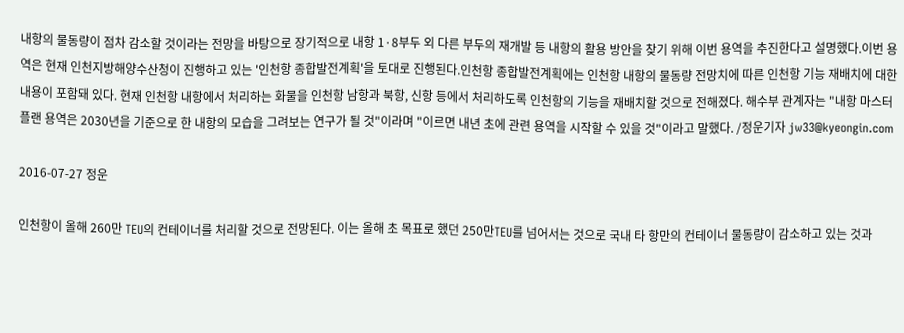내항의 물동량이 점차 감소할 것이라는 전망을 바탕으로 장기적으로 내항 1·8부두 외 다른 부두의 재개발 등 내항의 활용 방안을 찾기 위해 이번 용역을 추진한다고 설명했다.이번 용역은 현재 인천지방해양수산청이 진행하고 있는 '인천항 종합발전계획'을 토대로 진행된다.인천항 종합발전계획에는 인천항 내항의 물동량 전망치에 따른 인천항 기능 재배치에 대한 내용이 포함돼 있다. 현재 인천항 내항에서 처리하는 화물을 인천항 남항과 북항, 신항 등에서 처리하도록 인천항의 기능을 재배치할 것으로 전해졌다. 해수부 관계자는 "내항 마스터플랜 용역은 2030년을 기준으로 한 내항의 모습을 그려보는 연구가 될 것"이라며 "이르면 내년 초에 관련 용역을 시작할 수 있을 것"이라고 말했다. /정운기자 jw33@kyeongin.com

2016-07-27 정운

인천항이 올해 260만 TEU의 컨테이너를 처리할 것으로 전망된다. 이는 올해 초 목표로 했던 250만TEU를 넘어서는 것으로 국내 타 항만의 컨테이너 물동량이 감소하고 있는 것과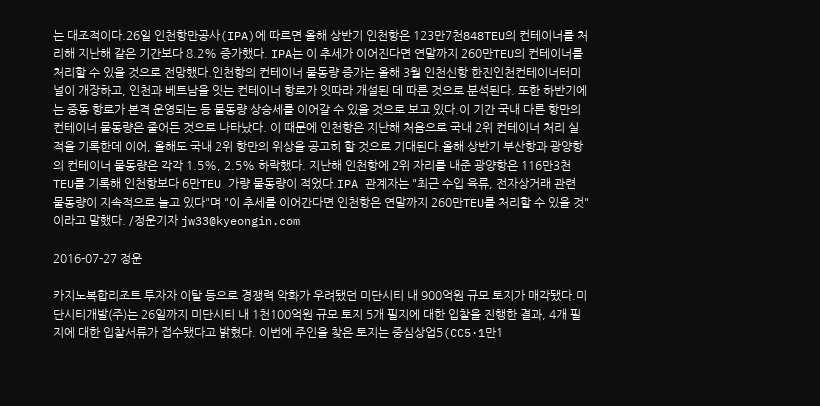는 대조적이다.26일 인천항만공사(IPA)에 따르면 올해 상반기 인천항은 123만7천848TEU의 컨테이너를 처리해 지난해 같은 기간보다 8.2% 증가했다. IPA는 이 추세가 이어진다면 연말까지 260만TEU의 컨테이너를 처리할 수 있을 것으로 전망했다.인천항의 컨테이너 물동량 증가는 올해 3월 인천신항 한진인천컨테이너터미널이 개장하고, 인천과 베트남을 잇는 컨테이너 항로가 잇따라 개설된 데 따른 것으로 분석된다. 또한 하반기에는 중동 항로가 본격 운영되는 등 물동량 상승세를 이어갈 수 있을 것으로 보고 있다.이 기간 국내 다른 항만의 컨테이너 물동량은 줄어든 것으로 나타났다. 이 때문에 인천항은 지난해 처음으로 국내 2위 컨테이너 처리 실적을 기록한데 이어, 올해도 국내 2위 항만의 위상을 공고히 할 것으로 기대된다.올해 상반기 부산항과 광양항의 컨테이너 물동량은 각각 1.5%, 2.5% 하락했다. 지난해 인천항에 2위 자리를 내준 광양항은 116만3천 TEU를 기록해 인천항보다 6만TEU 가량 물동량이 적었다.IPA 관계자는 "최근 수입 육류, 전자상거래 관련 물동량이 지속적으로 늘고 있다"며 "이 추세를 이어간다면 인천항은 연말까지 260만TEU를 처리할 수 있을 것"이라고 말했다. /정운기자 jw33@kyeongin.com

2016-07-27 정운

카지노복합리조트 투자자 이탈 등으로 경쟁력 악화가 우려됐던 미단시티 내 900억원 규모 토지가 매각됐다.미단시티개발(주)는 26일까지 미단시티 내 1천100억원 규모 토지 5개 필지에 대한 입찰을 진행한 결과, 4개 필지에 대한 입찰서류가 접수됐다고 밝혔다. 이번에 주인을 찾은 토지는 중심상업5(CC5·1만1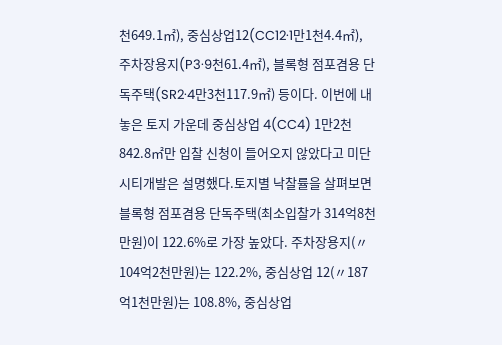천649.1㎡), 중심상업12(CC12·1만1천4.4㎡), 주차장용지(P3·9천61.4㎡), 블록형 점포겸용 단독주택(SR2·4만3천117.9㎡) 등이다. 이번에 내놓은 토지 가운데 중심상업 4(CC4) 1만2천842.8㎡만 입찰 신청이 들어오지 않았다고 미단시티개발은 설명했다.토지별 낙찰률을 살펴보면 블록형 점포겸용 단독주택(최소입찰가 314억8천만원)이 122.6%로 가장 높았다. 주차장용지(〃104억2천만원)는 122.2%, 중심상업 12(〃187억1천만원)는 108.8%, 중심상업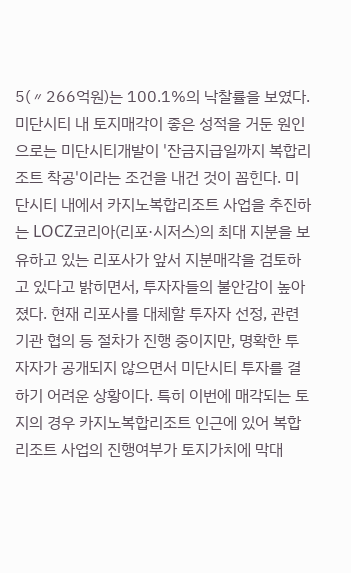5(〃266억원)는 100.1%의 낙찰률을 보였다.미단시티 내 토지매각이 좋은 성적을 거둔 원인으로는 미단시티개발이 '잔금지급일까지 복합리조트 착공'이라는 조건을 내건 것이 꼽힌다. 미단시티 내에서 카지노복합리조트 사업을 추진하는 LOCZ코리아(리포·시저스)의 최대 지분을 보유하고 있는 리포사가 앞서 지분매각을 검토하고 있다고 밝히면서, 투자자들의 불안감이 높아졌다. 현재 리포사를 대체할 투자자 선정, 관련기관 협의 등 절차가 진행 중이지만, 명확한 투자자가 공개되지 않으면서 미단시티 투자를 결하기 어려운 상황이다. 특히 이번에 매각되는 토지의 경우 카지노복합리조트 인근에 있어 복합리조트 사업의 진행여부가 토지가치에 막대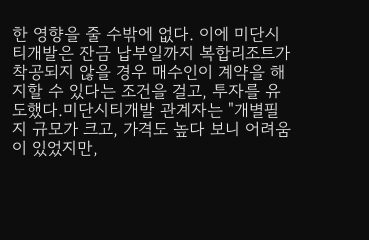한 영향을 줄 수밖에 없다. 이에 미단시티개발은 잔금 납부일까지 복합리조트가 착공되지 않을 경우 매수인이 계약을 해지할 수 있다는 조건을 걸고, 투자를 유도했다.미단시티개발 관계자는 "개별필지 규모가 크고, 가격도 높다 보니 어려움이 있었지만,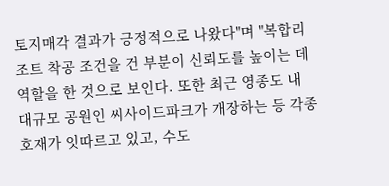토지매각 결과가 긍정적으로 나왔다"며 "복합리조트 착공 조건을 건 부분이 신뢰도를 높이는 데 역할을 한 것으로 보인다. 또한 최근 영종도 내 대규모 공원인 씨사이드파크가 개장하는 등 각종 호재가 잇따르고 있고, 수도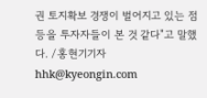권 토지확보 경쟁이 벌어지고 있는 점 등을 투자자들이 본 것 같다"고 말했다. /홍현기기자 hhk@kyeongin.com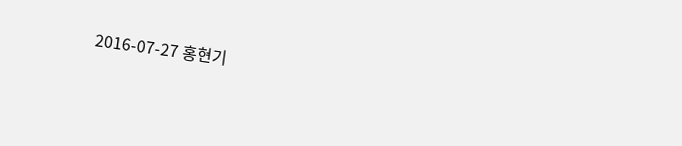2016-07-27 홍현기